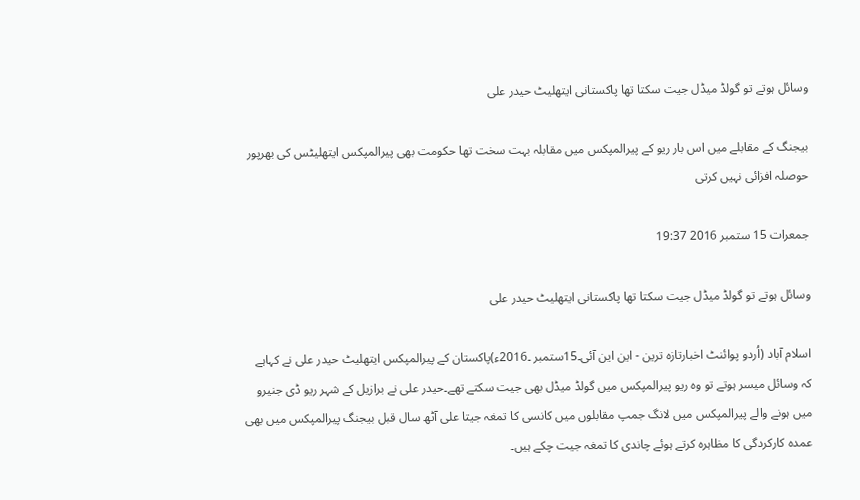وسائل ہوتے تو گولڈ میڈل جیت سکتا تھا پاکستانی ایتھلیٹ حیدر علی

بیجنگ کے مقابلے میں اس بار ریو کے پیرالمپکس میں مقابلہ بہت سخت تھا حکومت بھی پیرالمپکس ایتھلیٹس کی بھرپور حوصلہ افزائی نہیں کرتی

جمعرات 15 ستمبر 2016 19:37

وسائل ہوتے تو گولڈ میڈل جیت سکتا تھا پاکستانی ایتھلیٹ حیدر علی

اسلام آباد (اُردو پوائنٹ اخبارتازہ ترین - این این آئی۔15ستمبر ۔2016ء)پاکستان کے پیرالمپکس ایتھلیٹ حیدر علی نے کہاہے کہ وسائل میسر ہوتے تو وہ ریو پیرالمپکس میں گولڈ میڈل بھی جیت سکتے تھے۔حیدر علی نے برازیل کے شہر ریو ڈی جنیرو میں ہونے والے پیرالمپکس میں لانگ جمپ مقابلوں میں کانسی کا تمغہ جیتا علی آٹھ سال قبل بیجنگ پیرالمپکس میں بھی عمدہ کارکردگی کا مظاہرہ کرتے ہوئے چاندی کا تمغہ جیت چکے ہیں۔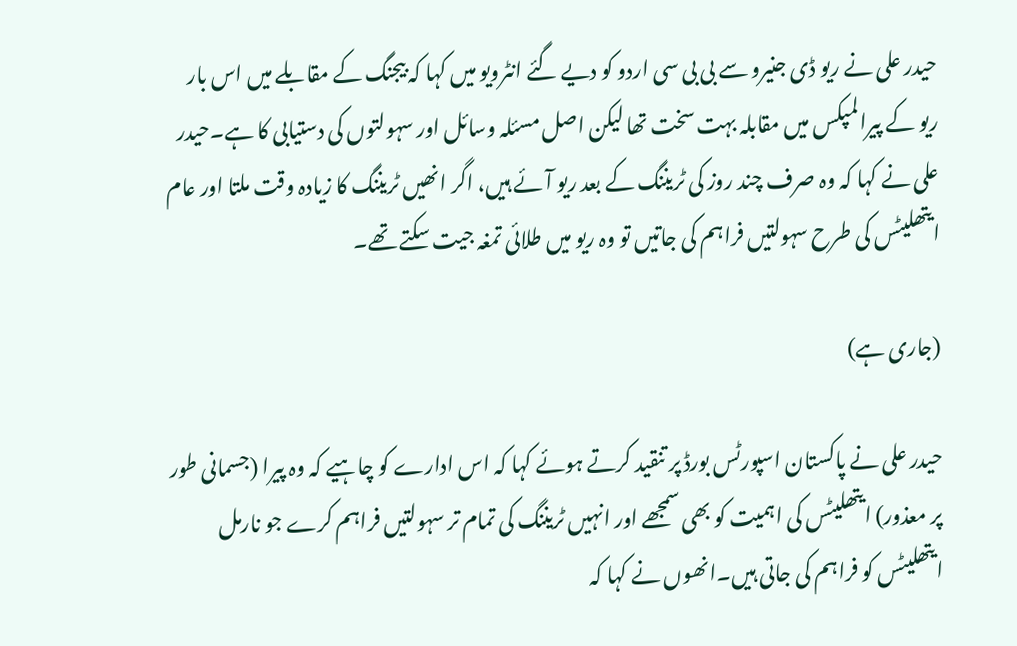حیدر علی نے ریو ڈی جنیرو سے بی بی سی اردو کو دیے گئے انٹرویو میں کہا کہ بیجنگ کے مقابلے میں اس بار ریو کے پیرالمپکس میں مقابلہ بہت سخت تھا لیکن اصل مسئلہ وسائل اور سہولتوں کی دستیابی کا ہے۔حیدر علی نے کہا کہ وہ صرف چند روز کی ٹریننگ کے بعد ریو آئے ہیں، اگر انھیں ٹریننگ کا زیادہ وقت ملتا اور عام ایتھلیٹس کی طرح سہولتیں فراہم کی جاتیں تو وہ ریو میں طلائی تمغہ جیت سکتے تھے۔

(جاری ہے)

حیدر علی نے پاکستان اسپورٹس بورڈ پر تنقید کرتے ہوئے کہا کہ اس ادارے کو چاہیے کہ وہ پیرا (جسمانی طور پر معذور) ایتھلیٹس کی اہمیت کو بھی سمجھے اور انہیں ٹریننگ کی تمام تر سہولتیں فراہم کرے جو نارمل ایتھلیٹس کو فراہم کی جاتی ہیں۔انھوں نے کہا کہ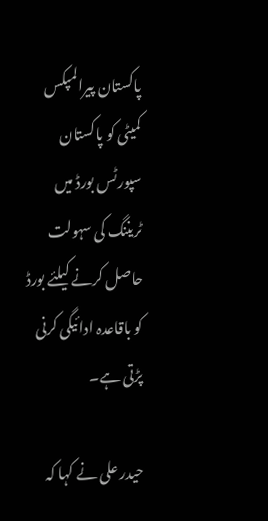پاکستان پیرالمپکس کمیٹی کو پاکستان سپورٹس بورڈ میں ٹریننگ کی سہولت حاصل کرنے کیلئے بورڈ کو باقاعدہ ادائیگی کرنی پڑتی ہے۔

حیدر علی نے کہا کہ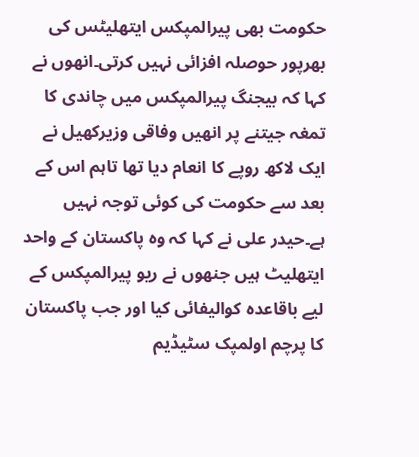حکومت بھی پیرالمپکس ایتھلیٹس کی بھرپور حوصلہ افزائی نہیں کرتی۔انھوں نے کہا کہ بیجنگ پیرالمپکس میں چاندی کا تمغہ جیتنے پر انھیں وفاقی وزیرکھیل نے ایک لاکھ روپے کا انعام دیا تھا تاہم اس کے بعد سے حکومت کی کوئی توجہ نہیں ہے۔حیدر علی نے کہا کہ وہ پاکستان کے واحد ایتھلیٹ ہیں جنھوں نے ریو پیرالمپکس کے لیے باقاعدہ کوالیفائی کیا اور جب پاکستان کا پرچم اولمپک سٹیڈیم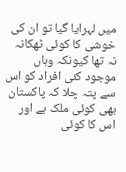میں لہرایا گیا تو ان کی خوشی کا کوئی ٹھکانہ نہ تھا کیونکہ وہاں موجود کئی افراد کو اس سے پتہ چلا کہ پاکستان بھی کوئی ملک ہے اور اس کا کوئی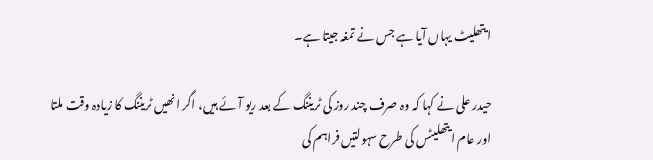ایتھلیٹ یہاں آیا ہے جس نے تمغہ جیتا ہے۔

حیدر علی نے کہا کہ وہ صرف چند روز کی ٹریننگ کے بعد ریو آئے ہیں، اگر انھیں ٹریننگ کا زیادہ وقت ملتا اور عام ایتھلیٹس کی طرح سہولتیں فراہم کی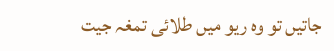جاتیں تو وہ ریو میں طلائی تمغہ جیت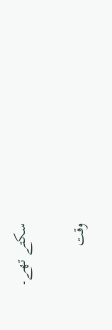سکتے تھے۔

وقت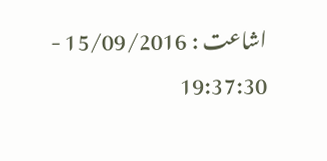اشاعت : 15/09/2016 - 19:37:30